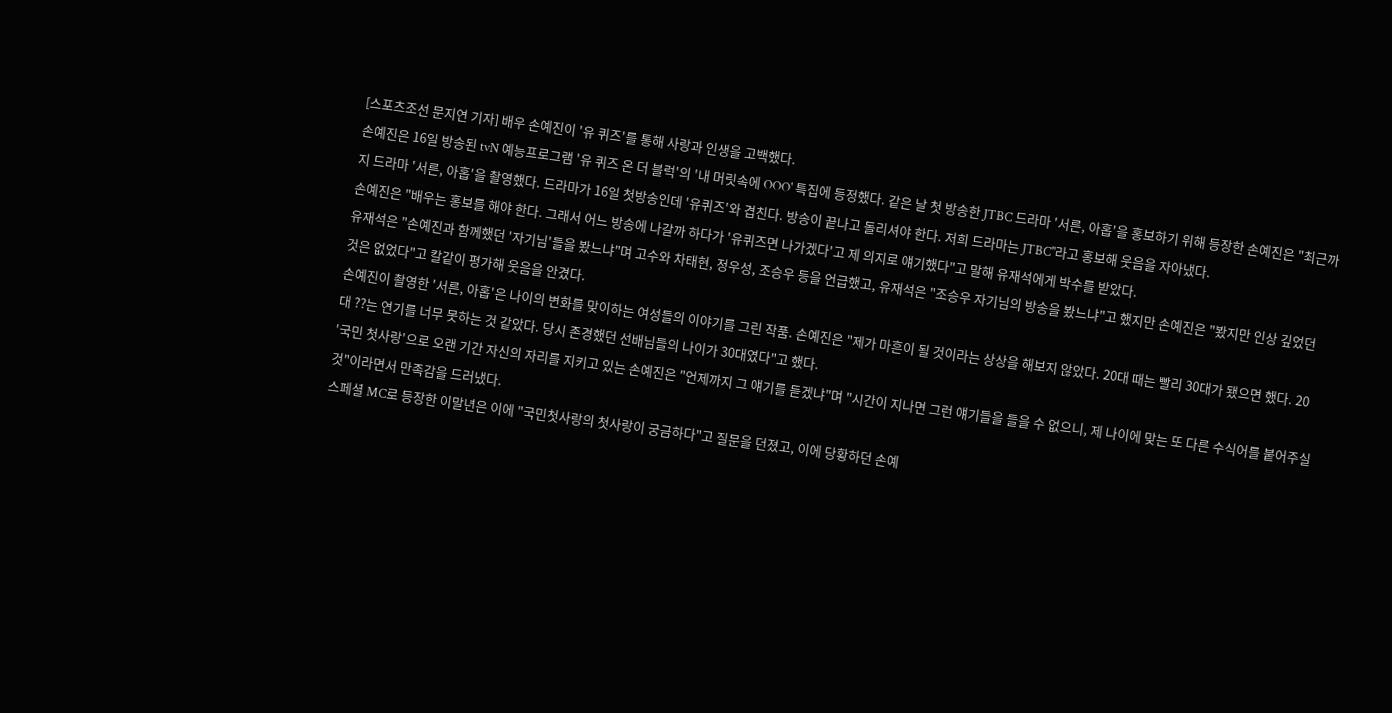[스포츠조선 문지연 기자] 배우 손예진이 '유 퀴즈'를 통해 사랑과 인생을 고백했다.
손예진은 16일 방송된 tvN 예능프로그램 '유 퀴즈 온 더 블럭'의 '내 머릿속에 OOO' 특집에 등정했다. 같은 날 첫 방송한 JTBC 드라마 '서른, 아홉'을 홍보하기 위해 등장한 손예진은 "최근까지 드라마 '서른, 아홉'을 촬영했다. 드라마가 16일 첫방송인데 '유퀴즈'와 겹친다. 방송이 끝나고 돌리셔야 한다. 저희 드라마는 JTBC"라고 홍보해 웃음을 자아냈다.
손예진은 "배우는 홍보를 해야 한다. 그래서 어느 방송에 나갈까 하다가 '유퀴즈면 나가겠다'고 제 의지로 얘기했다"고 말해 유재석에게 박수를 받았다.
유재석은 "손예진과 함께했던 '자기님'들을 봤느냐"며 고수와 차태현, 정우성, 조승우 등을 언급했고, 유재석은 "조승우 자기님의 방송을 봤느냐"고 했지만 손예진은 "봤지만 인상 깊었던 것은 없었다"고 칼같이 평가해 웃음을 안겼다.
손예진이 촬영한 '서른, 아홉'은 나이의 변화를 맞이하는 여성들의 이야기를 그린 작품. 손예진은 "제가 마흔이 될 것이라는 상상을 해보지 않았다. 20대 때는 빨리 30대가 됐으면 했다. 20대 ??는 연기를 너무 못하는 것 같았다. 당시 존경했던 선배님들의 나이가 30대였다"고 했다.
'국민 첫사랑'으로 오랜 기간 자신의 자리를 지키고 있는 손예진은 "언제까지 그 얘기를 듣겠냐"며 "시간이 지나면 그런 얘기들을 들을 수 없으니, 제 나이에 맞는 또 다른 수식어를 붙어주실 것"이라면서 만족감을 드러냈다.
스페셜 MC로 등장한 이말년은 이에 "국민첫사랑의 첫사랑이 궁금하다"고 질문을 던졌고, 이에 당황하던 손예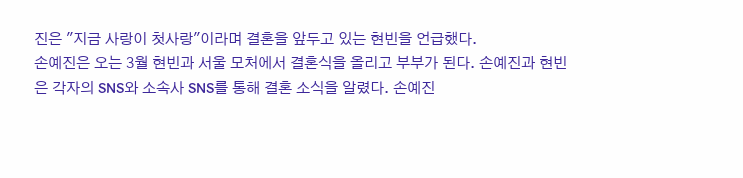진은 "지금 사랑이 첫사랑"이라며 결혼을 앞두고 있는 현빈을 언급했다.
손예진은 오는 3월 현빈과 서울 모처에서 결혼식을 올리고 부부가 된다. 손예진과 현빈은 각자의 SNS와 소속사 SNS를 통해 결혼 소식을 알렸다. 손예진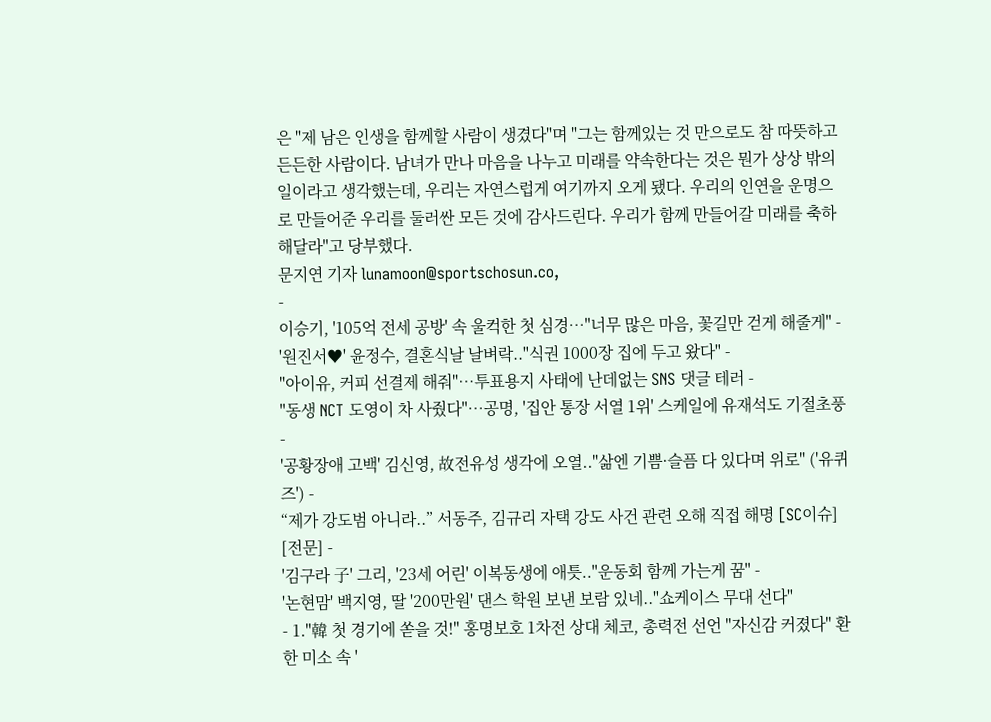은 "제 남은 인생을 함께할 사람이 생겼다"며 "그는 함께있는 것 만으로도 참 따뜻하고 든든한 사람이다. 남녀가 만나 마음을 나누고 미래를 약속한다는 것은 뭔가 상상 밖의 일이라고 생각했는데, 우리는 자연스럽게 여기까지 오게 됐다. 우리의 인연을 운명으로 만들어준 우리를 둘러싼 모든 것에 감사드린다. 우리가 함께 만들어갈 미래를 축하해달라"고 당부했다.
문지연 기자 lunamoon@sportschosun.co,
-
이승기, '105억 전세 공방' 속 울컥한 첫 심경…"너무 많은 마음, 꽃길만 걷게 해줄게" -
'원진서♥' 윤정수, 결혼식날 날벼락.."식권 1000장 집에 두고 왔다" -
"아이유, 커피 선결제 해줘"…투표용지 사태에 난데없는 SNS 댓글 테러 -
"동생 NCT 도영이 차 사줬다"…공명, '집안 통장 서열 1위' 스케일에 유재석도 기절초풍 -
'공황장애 고백' 김신영, 故전유성 생각에 오열.."삶엔 기쁨·슬픔 다 있다며 위로" ('유퀴즈') -
“제가 강도범 아니라..” 서동주, 김규리 자택 강도 사건 관련 오해 직접 해명 [SC이슈] [전문] -
'김구라 子' 그리, '23세 어린' 이복동생에 애틋.."운동회 함께 가는게 꿈" -
'논현맘' 백지영, 딸 '200만원' 댄스 학원 보낸 보람 있네.."쇼케이스 무대 선다"
- 1."韓 첫 경기에 쏟을 것!" 홍명보호 1차전 상대 체코, 총력전 선언 "자신감 커졌다" 환한 미소 속 '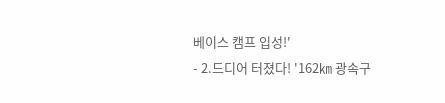베이스 캠프 입성!'
- 2.드디어 터졌다! '162㎞ 광속구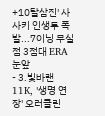+10탈삼진' 사사키 인생투 폭발...7이닝 무실점 3점대 ERA 눈앞
- 3.빛바랜 11K, '생명 연장' 오러클린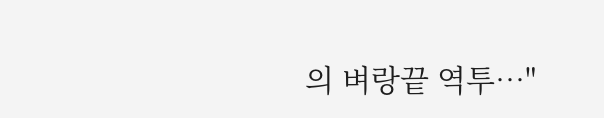의 벼랑끝 역투…"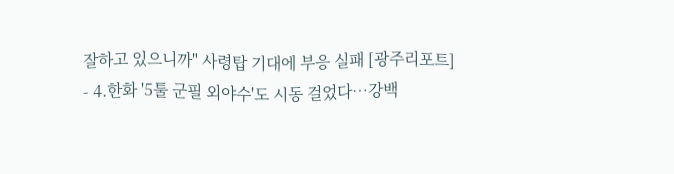잘하고 있으니까" 사령탑 기대에 부응 실패 [광주리포트]
- 4.한화 '5툴 군필 외야수'도 시동 걸었다…강백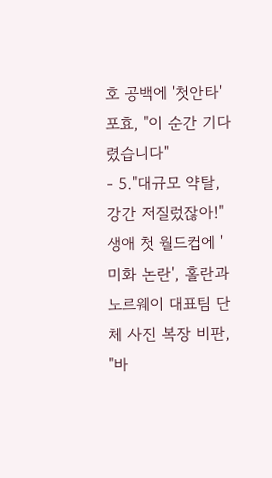호 공백에 '첫안타' 포효, "이 순간 기다렸습니다"
- 5."대규모 약탈, 강간 저질렀잖아!" 생애 첫 월드컵에 '미화 논란', 홀란과 노르웨이 대표팀 단체 사진 복장 비판, "바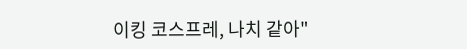이킹 코스프레, 나치 같아"